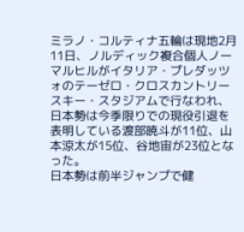ミラノ・コルティナ五輪は現地2月11日、ノルディック複合個人ノーマルヒルがイタリア・プレダッツォのテーゼロ・クロスカントリースキー・スタジアムで行なわれ、日本勢は今季限りでの現役引退を表明している渡部暁斗が11位、山本涼太が15位、谷地宙が23位となった。
日本勢は前半ジャンプで健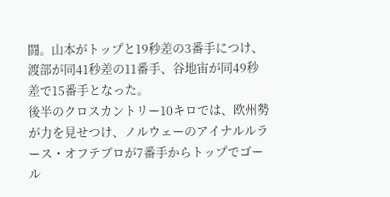闘。山本がトップと19秒差の3番手につけ、渡部が同41秒差の11番手、谷地宙が同49秒差で15番手となった。
後半のクロスカントリー10キロでは、欧州勢が力を見せつけ、ノルウェーのアイナルルラース・オフテブロが7番手からトップでゴール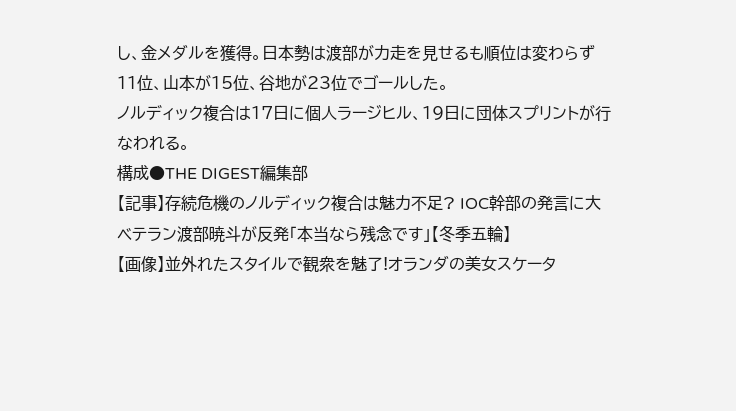し、金メダルを獲得。日本勢は渡部が力走を見せるも順位は変わらず11位、山本が15位、谷地が23位でゴールした。
ノルディック複合は17日に個人ラージヒル、19日に団体スプリントが行なわれる。
構成●THE DIGEST編集部
【記事】存続危機のノルディック複合は魅力不足? IOC幹部の発言に大ベテラン渡部暁斗が反発「本当なら残念です」【冬季五輪】
【画像】並外れたスタイルで観衆を魅了!オランダの美女スケータ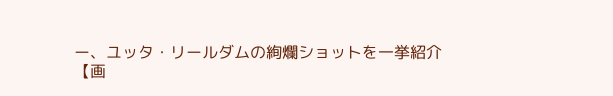ー、ユッタ・リールダムの絢爛ショットを一挙紹介
【画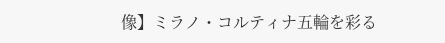像】ミラノ・コルティナ五輪を彩る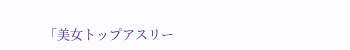「美女トップアスリー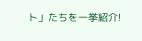ト」たちを一挙紹介!